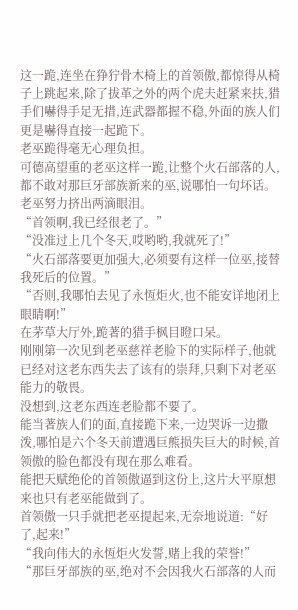这一跪,连坐在狰狞骨木椅上的首领傲,都惊得从椅子上跳起来,除了拔革之外的两个虎夫赶紧来扶,猎手们嚇得手足无措,连武器都握不稳,外面的族人们更是嚇得直接一起跪下。
老巫跪得毫无心理负担。
可德高望重的老巫这样一跪,让整个火石部落的人,都不敢对那巨牙部族新来的巫,说哪怕一句坏话。
老巫努力挤出两滴眼泪。
“首领啊,我已经很老了。”
“没准过上几个冬天,哎哟哟,我就死了!”
“火石部落要更加强大,必须要有这样一位巫,接替我死后的位置。”
“否则,我哪怕去见了永恆炬火,也不能安详地闭上眼睛啊!”
在茅草大厅外,跪著的猎手枫目瞪口呆。
刚刚第一次见到老巫慈祥老脸下的实际样子,他就已经对这老东西失去了该有的崇拜,只剩下对老巫能力的敬畏。
没想到,这老东西连老脸都不要了。
能当著族人们的面,直接跪下来,一边哭诉一边撒泼,哪怕是六个冬天前遭遇巨熊损失巨大的时候,首领傲的脸色都没有现在那么难看。
能把天赋绝伦的首领傲逼到这份上,这片大平原想来也只有老巫能做到了。
首领傲一只手就把老巫提起来,无奈地说道:“好了,起来!”
“我向伟大的永恆炬火发誓,赌上我的荣誉!”
“那巨牙部族的巫,绝对不会因我火石部落的人而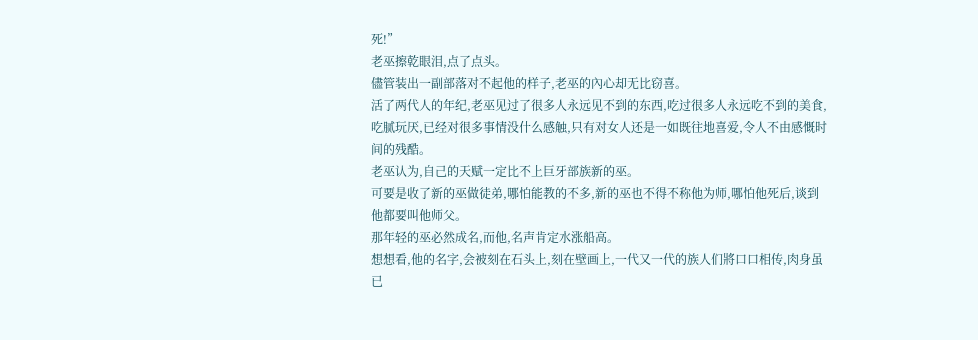死!”
老巫擦乾眼泪,点了点头。
儘管装出一副部落对不起他的样子,老巫的內心却无比窃喜。
活了两代人的年纪,老巫见过了很多人永远见不到的东西,吃过很多人永远吃不到的美食,吃腻玩厌,已经对很多事情没什么感触,只有对女人还是一如既往地喜爱,令人不由感慨时间的残酷。
老巫认为,自己的天赋一定比不上巨牙部族新的巫。
可要是收了新的巫做徒弟,哪怕能教的不多,新的巫也不得不称他为师,哪怕他死后,谈到他都要叫他师父。
那年轻的巫必然成名,而他,名声肯定水涨船高。
想想看,他的名字,会被刻在石头上,刻在壁画上,一代又一代的族人们將口口相传,肉身虽已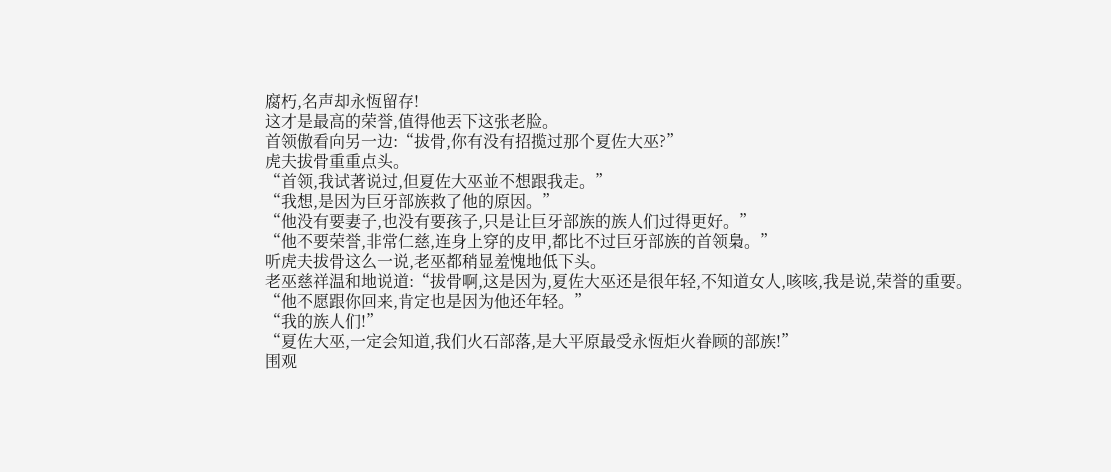腐朽,名声却永恆留存!
这才是最高的荣誉,值得他丟下这张老脸。
首领傲看向另一边:“拔骨,你有没有招揽过那个夏佐大巫?”
虎夫拔骨重重点头。
“首领,我试著说过,但夏佐大巫並不想跟我走。”
“我想,是因为巨牙部族救了他的原因。”
“他没有要妻子,也没有要孩子,只是让巨牙部族的族人们过得更好。”
“他不要荣誉,非常仁慈,连身上穿的皮甲,都比不过巨牙部族的首领梟。”
听虎夫拔骨这么一说,老巫都稍显羞愧地低下头。
老巫慈祥温和地说道:“拔骨啊,这是因为,夏佐大巫还是很年轻,不知道女人,咳咳,我是说,荣誉的重要。
“他不愿跟你回来,肯定也是因为他还年轻。”
“我的族人们!”
“夏佐大巫,一定会知道,我们火石部落,是大平原最受永恆炬火眷顾的部族!”
围观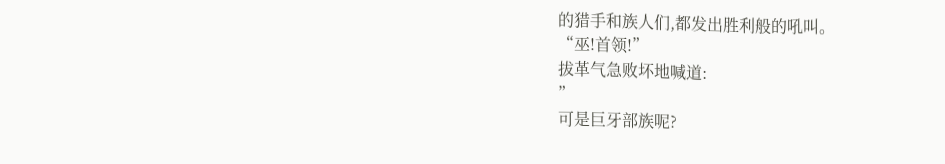的猎手和族人们,都发出胜利般的吼叫。
“巫!首领!”
拔革气急败坏地喊道:
”
可是巨牙部族呢?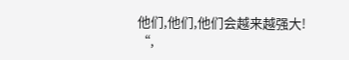他们,他们,他们会越来越强大!
“,